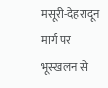मसूरी-देहरादून मार्ग पर भूस्खलन से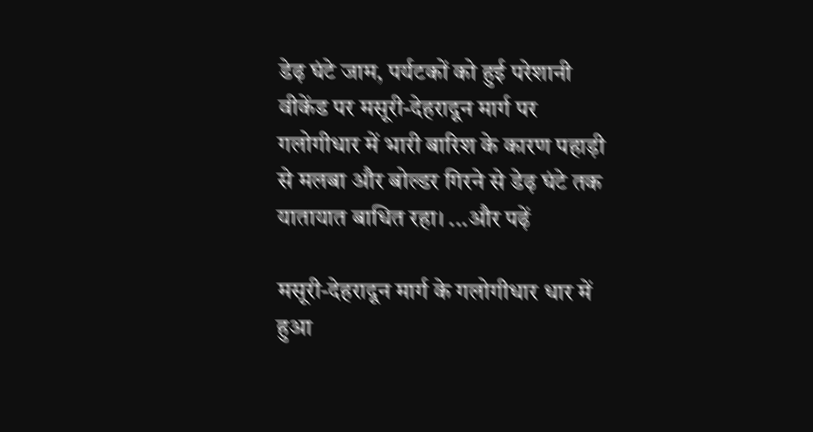डेढ़ घंटे जाम, पर्यटकों को हुई परेशानी
वीकेंड पर मसूरी-देहरादून मार्ग पर गलोगीधार में भारी बारिश के कारण पहाड़ी से मलबा और बोल्डर गिरने से डेढ़ घंटे तक यातायात बाधित रहा। ...और पढ़ें

मसूरी-देहरादून मार्ग के गलोगीधार धार में हुआ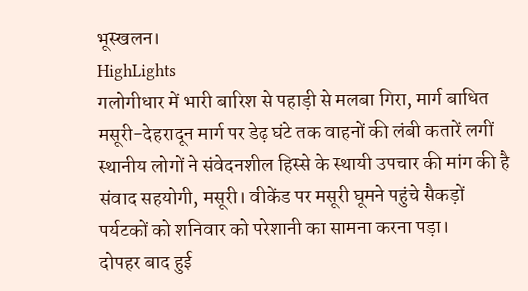भूस्खलन।
HighLights
गलोगीधार में भारी बारिश से पहाड़ी से मलबा गिरा, मार्ग बाधित
मसूरी-देहरादून मार्ग पर डेढ़ घंटे तक वाहनों की लंबी कतारें लगीं
स्थानीय लोगों ने संवेदनशील हिस्से के स्थायी उपचार की मांग की है
संवाद सहयोगी, मसूरी। वीकेंड पर मसूरी घूमने पहुंचे सैकड़ों पर्यटकों को शनिवार को परेशानी का सामना करना पड़ा।
दोपहर बाद हुई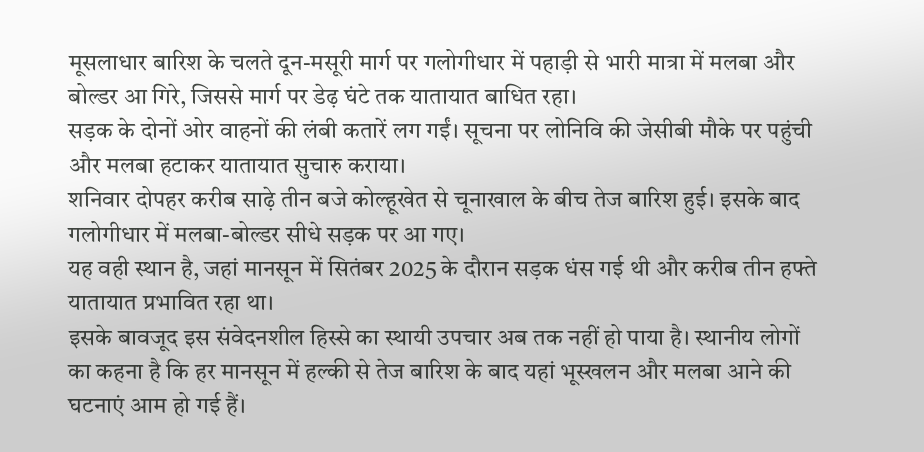मूसलाधार बारिश के चलते दून-मसूरी मार्ग पर गलोगीधार में पहाड़ी से भारी मात्रा में मलबा और बोल्डर आ गिरे, जिससे मार्ग पर डेढ़ घंटे तक यातायात बाधित रहा।
सड़क के दोनों ओर वाहनों की लंबी कतारें लग गईं। सूचना पर लोनिवि की जेसीबी मौके पर पहुंची और मलबा हटाकर यातायात सुचारु कराया।
शनिवार दोपहर करीब साढ़े तीन बजे कोल्हूखेत से चूनाखाल के बीच तेज बारिश हुई। इसके बाद गलोगीधार में मलबा-बोल्डर सीधे सड़क पर आ गए।
यह वही स्थान है, जहां मानसून में सितंबर 2025 के दौरान सड़क धंस गई थी और करीब तीन हफ्ते यातायात प्रभावित रहा था।
इसके बावजूद इस संवेदनशील हिस्से का स्थायी उपचार अब तक नहीं हो पाया है। स्थानीय लोगों का कहना है कि हर मानसून में हल्की से तेज बारिश के बाद यहां भूस्खलन और मलबा आने की घटनाएं आम हो गई हैं।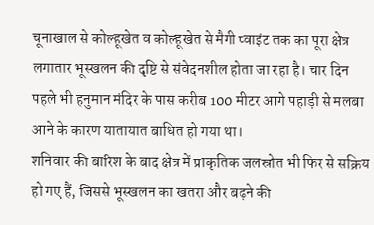चूनाखाल से कोल्हूखेत व कोल्हूखेत से मैगी प्वाइंट तक का पूरा क्षेत्र लगातार भूस्खलन की दृष्टि से संवेदनशील होता जा रहा है। चार दिन पहले भी हनुमान मंदिर के पास करीब 100 मीटर आगे पहाड़ी से मलबा आने के कारण यातायात बाधित हो गया था।
शनिवार की बारिश के बाद क्षेत्र में प्राकृतिक जलस्रोत भी फिर से सक्रिय हो गए हैं, जिससे भूस्खलन का खतरा और बढ़ने की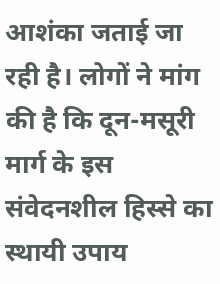आशंका जताई जा रही है। लोगों ने मांग की है कि दून-मसूरी मार्ग के इस संवेदनशील हिस्से का स्थायी उपाय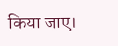किया जाए।